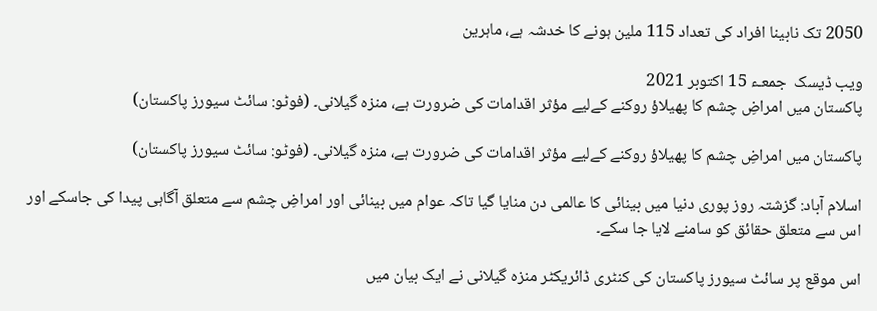2050 تک نابینا افراد کی تعداد 115 ملین ہونے کا خدشہ ہے، ماہرین

ویب ڈیسک  جمعـء 15 اکتوبر 2021
پاکستان میں امراضِ چشم کا پھیلاؤ روکنے کےلیے مؤثر اقدامات کی ضرورت ہے، منزہ گیلانی۔ (فوٹو: سائٹ سیورز پاکستان)

پاکستان میں امراضِ چشم کا پھیلاؤ روکنے کےلیے مؤثر اقدامات کی ضرورت ہے، منزہ گیلانی۔ (فوٹو: سائٹ سیورز پاکستان)

اسلام آباد: گزشتہ روز پوری دنیا میں بینائی کا عالمی دن منایا گیا تاکہ عوام میں بینائی اور امراضِ چشم سے متعلق آگاہی پیدا کی جاسکے اور اس سے متعلق حقائق کو سامنے لایا جا سکے۔

اس موقع پر سائٹ سیورز پاکستان کی کنٹری ڈائریکٹر منزہ گیلانی نے ایک بیان میں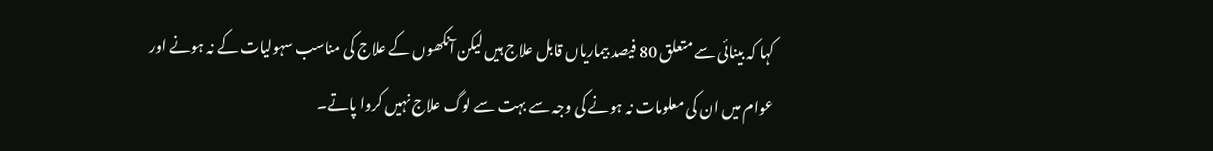کہا کہ بینائی سے متعلق 80 فیصد بیماریاں قابل علاج ہیں لیکن آنکھوں کے علاج کی مناسب سہولیات کے نہ ہونے اور عوام میں ان کی معلومات نہ ہونے کی وجہ سے بہت سے لوگ علاج نہیں کروا پاتے۔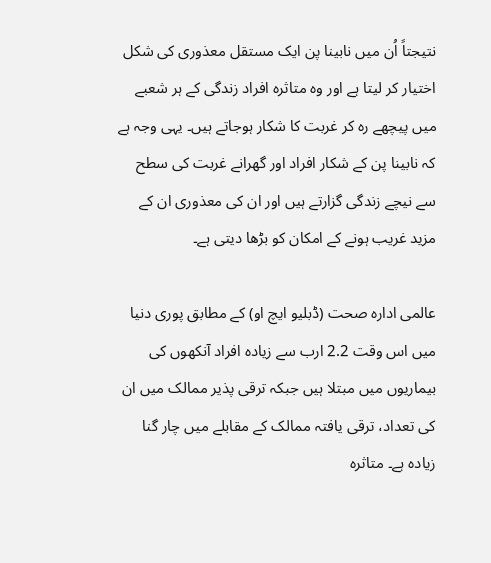نتیجتاً اُن میں نابینا پن ایک مستقل معذوری کی شکل اختیار کر لیتا ہے اور وہ متاثرہ افراد زندگی کے ہر شعبے میں پیچھے رہ کر غربت کا شکار ہوجاتے ہیں۔ یہی وجہ ہے کہ نابینا پن کے شکار افراد اور گھرانے غربت کی سطح سے نیچے زندگی گزارتے ہیں اور ان کی معذوری ان کے مزید غریب ہونے کے امکان کو بڑھا دیتی ہے۔

عالمی ادارہ صحت (ڈبلیو ایچ او) کے مطابق پوری دنیا میں اس وقت 2.2 ارب سے زیادہ افراد آنکھوں کی بیماریوں میں مبتلا ہیں جبکہ ترقی پذیر ممالک میں ان کی تعداد، ترقی یافتہ ممالک کے مقابلے میں چار گنا زیادہ ہے۔ متاثرہ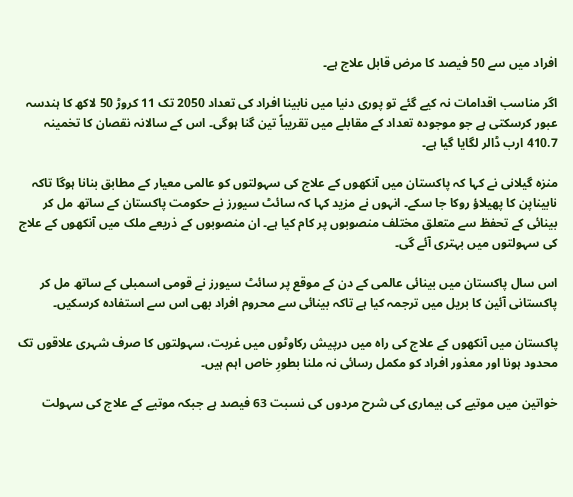افراد میں سے 50 فیصد کا مرض قابل علاج ہے۔

اگر مناسب اقدامات نہ کیے گئے تو پوری دنیا میں نابینا افراد کی تعداد 2050 تک 11 کروڑ 50 لاکھ کا ہندسہ عبور کرسکتی ہے جو موجودہ تعداد کے مقابلے میں تقریباً تین گنا ہوگی۔ اس کے سالانہ نقصان کا تخمینہ 410.7 ارب ڈالر لگایا گیا ہے۔

منزہ گیلانی نے کہا کہ پاکستان میں آنکھوں کے علاج کی سہولتوں کو عالمی معیار کے مطابق بنانا ہوگا تاکہ نابیناپن کا پھیلاؤ روکا جا سکے۔ انہوں نے مزید کہا کہ سائٹ سیورز نے حکومت پاکستان کے ساتھ مل کر بینائی کے تحفظ سے متعلق مختلف منصوبوں پر کام کیا ہے۔ ان منصوبوں کے ذریعے ملک میں آنکھوں کے علاج کی سہولتوں میں بہتری آئے گی۔

اس سال پاکستان میں بینائی عالمی کے دن کے موقع پر سائٹ سیورز نے قومی اسمبلی کے ساتھ مل کر پاکستانی آئین کا بریل میں ترجمہ کیا ہے تاکہ بینائی سے محروم افراد بھی اس سے استفادہ کرسکیں۔

پاکستان میں آنکھوں کے علاج کی راہ میں درپیش رکاوٹوں میں غربت، سہولتوں کا صرف شہری علاقوں تک محدود ہونا اور معذور افراد کو مکمل رسائی نہ ملنا بطورِ خاص اہم ہیں۔

خواتین میں موتیے کی بیماری کی شرح مردوں کی نسبت 63 فیصد ہے جبکہ موتیے کے علاج کی سہولت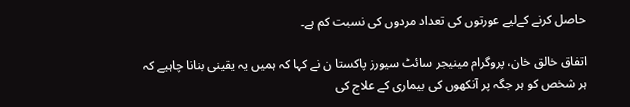حاصل کرنے کےلیے عورتوں کی تعداد مردوں کی نسبت کم ہے۔

اتفاق خالق خان، پروگرام مینیجر سائٹ سیورز پاکستا ن نے کہا کہ ہمیں یہ یقینی بنانا چاہیے کہ ہر شخص کو ہر جگہ پر آنکھوں کی بیماری کے علاج کی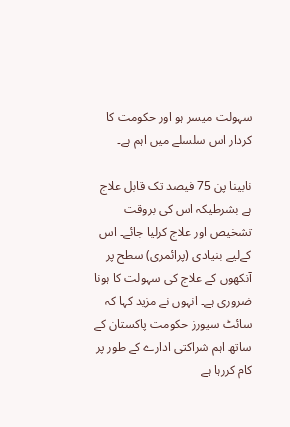سہولت میسر ہو اور حکومت کا کردار اس سلسلے میں اہم ہے۔

نابینا پن 75 فیصد تک قابل علاج ہے بشرطیکہ اس کی بروقت تشخیص اور علاج کرلیا جائے۔ اس کےلیے بنیادی (پرائمری) سطح پر آنکھوں کے علاج کی سہولت کا ہونا ضروری ہے۔ انہوں نے مزید کہا کہ سائٹ سیورز حکومت پاکستان کے ساتھ اہم شراکتی ادارے کے طور پر کام کررہا ہے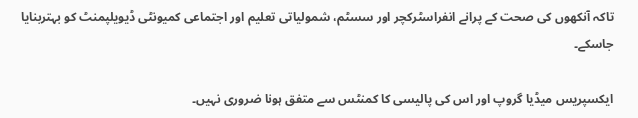تاکہ آنکھوں کی صحت کے پرانے انفراسٹرکچر اور سسٹم، شمولیاتی تعلیم اور اجتماعی کمیونٹی ڈیویلپمنٹ کو بہتربنایا جاسکے۔

ایکسپریس میڈیا گروپ اور اس کی پالیسی کا کمنٹس سے متفق ہونا ضروری نہیں۔